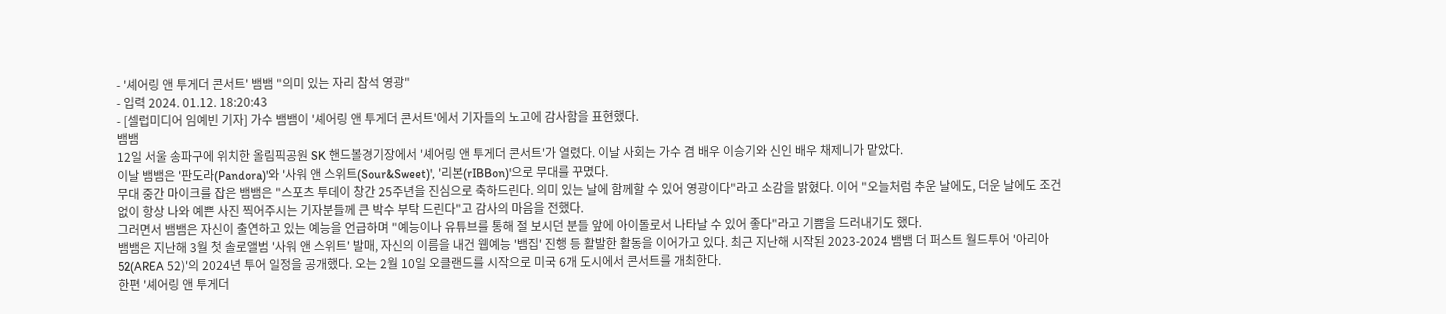- '셰어링 앤 투게더 콘서트' 뱀뱀 "의미 있는 자리 참석 영광"
- 입력 2024. 01.12. 18:20:43
- [셀럽미디어 임예빈 기자] 가수 뱀뱀이 '셰어링 앤 투게더 콘서트'에서 기자들의 노고에 감사함을 표현했다.
뱀뱀
12일 서울 송파구에 위치한 올림픽공원 SK 핸드볼경기장에서 '셰어링 앤 투게더 콘서트'가 열렸다. 이날 사회는 가수 겸 배우 이승기와 신인 배우 채제니가 맡았다.
이날 뱀뱀은 '판도라(Pandora)'와 '사워 앤 스위트(Sour&Sweet)', '리본(rIBBon)'으로 무대를 꾸몄다.
무대 중간 마이크를 잡은 뱀뱀은 "스포츠 투데이 창간 25주년을 진심으로 축하드린다. 의미 있는 날에 함께할 수 있어 영광이다"라고 소감을 밝혔다. 이어 "오늘처럼 추운 날에도, 더운 날에도 조건 없이 항상 나와 예쁜 사진 찍어주시는 기자분들께 큰 박수 부탁 드린다"고 감사의 마음을 전했다.
그러면서 뱀뱀은 자신이 출연하고 있는 예능을 언급하며 "예능이나 유튜브를 통해 절 보시던 분들 앞에 아이돌로서 나타날 수 있어 좋다"라고 기쁨을 드러내기도 했다.
뱀뱀은 지난해 3월 첫 솔로앨범 '사워 앤 스위트' 발매, 자신의 이름을 내건 웹예능 '뱀집' 진행 등 활발한 활동을 이어가고 있다. 최근 지난해 시작된 2023-2024 뱀뱀 더 퍼스트 월드투어 '아리아 52(AREA 52)'의 2024년 투어 일정을 공개했다. 오는 2월 10일 오클랜드를 시작으로 미국 6개 도시에서 콘서트를 개최한다.
한편 '셰어링 앤 투게더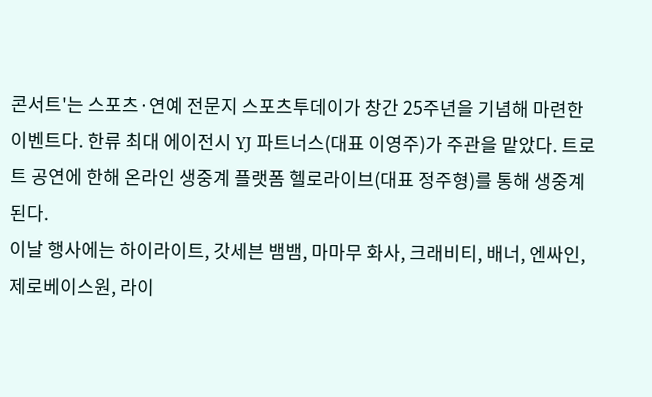콘서트'는 스포츠·연예 전문지 스포츠투데이가 창간 25주년을 기념해 마련한 이벤트다. 한류 최대 에이전시 YJ 파트너스(대표 이영주)가 주관을 맡았다. 트로트 공연에 한해 온라인 생중계 플랫폼 헬로라이브(대표 정주형)를 통해 생중계된다.
이날 행사에는 하이라이트, 갓세븐 뱀뱀, 마마무 화사, 크래비티, 배너, 엔싸인, 제로베이스원, 라이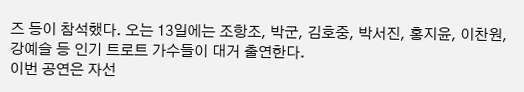즈 등이 참석했다. 오는 13일에는 조항조, 박군, 김호중, 박서진, 홍지윤, 이찬원, 강예슬 등 인기 트로트 가수들이 대거 출연한다.
이번 공연은 자선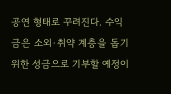공연 형태로 꾸려진다. 수익금은 소외·취약 계층을 돕기 위한 성금으로 기부할 예정이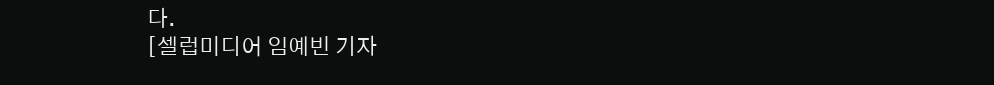다.
[셀럽미디어 임예빈 기자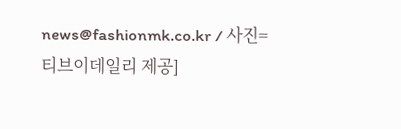news@fashionmk.co.kr / 사진=티브이데일리 제공]